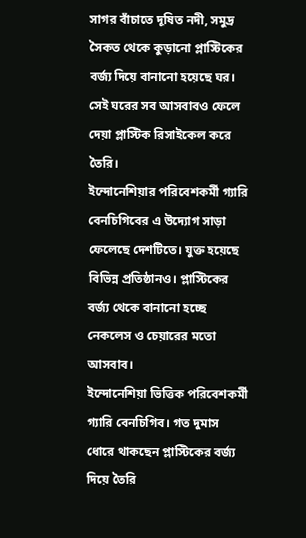সাগর বাঁচাতে দূষিত নদী, সমুদ্র সৈকত থেকে কুড়ানো প্লাস্টিকের বর্জ্য দিয়ে বানানো হয়েছে ঘর। সেই ঘরের সব আসবাবও ফেলে দেয়া প্লাস্টিক রিসাইকেল করে তৈরি।
ইন্দোনেশিয়ার পরিবেশকর্মী গ্যারি বেনচিগিবের এ উদ্যোগ সাড়া ফেলেছে দেশটিতে। যুক্ত হয়েছে বিভিন্ন প্রতিষ্ঠানও। প্লাস্টিকের বর্জ্য থেকে বানানো হচ্ছে নেকলেস ও চেয়ারের মতো আসবাব।
ইন্দোনেশিয়া ভিত্তিক পরিবেশকর্মী গ্যারি বেনচিগিব। গত দুমাস ধোরে থাকছেন প্লাস্টিকের বর্জ্য দিয়ে তৈরি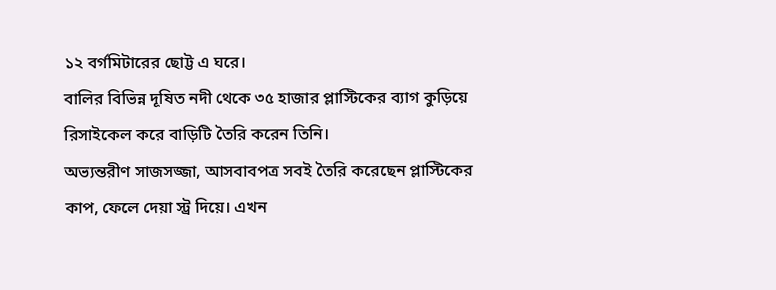১২ বর্গমিটারের ছোট্ট এ ঘরে।
বালির বিভিন্ন দূষিত নদী থেকে ৩৫ হাজার প্লাস্টিকের ব্যাগ কুড়িয়ে রিসাইকেল করে বাড়িটি তৈরি করেন তিনি।
অভ্যন্তরীণ সাজসজ্জা, আসবাবপত্র সবই তৈরি করেছেন প্লাস্টিকের কাপ, ফেলে দেয়া স্ট্র দিয়ে। এখন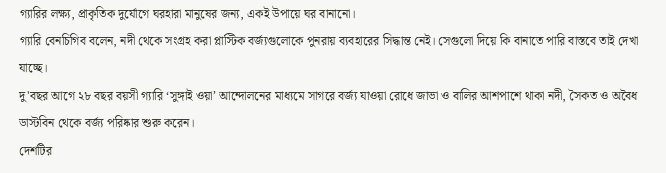গ্যারির লক্ষ্য, প্রাকৃতিক দুর্যোগে ঘরহারা মানুষের জন্য, একই উপায়ে ঘর বানানো।
গ্যারি বেনচিগিব বলেন, নদী থেকে সংগ্রহ করা প্লাস্টিক বর্জ্যগুলোকে পুনরায় ব্যবহারের সিদ্ধান্ত নেই। সেগুলো দিয়ে কি বানাতে পারি বাস্তবে তাই দেখা যাচ্ছে।
দু'বছর আগে ২৮ বছর বয়সী গ্যারি ‘সুঙ্গাই ওয়া’ আন্দোলনের মাধ্যমে সাগরে বর্জ্য যাওয়া রোধে জাভা ও বালির আশপাশে থাকা নদী, সৈকত ও অবৈধ ডাস্টবিন থেকে বর্জ্য পরিষ্কার শুরু করেন।
দেশটির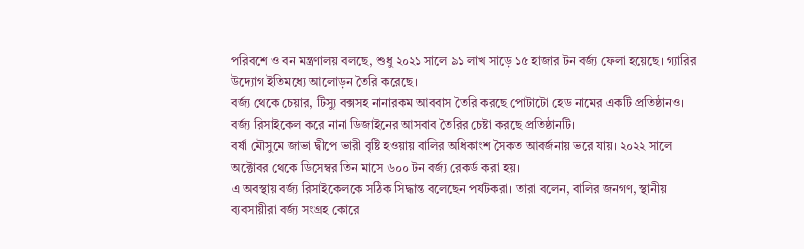পরিবশে ও বন মন্ত্রণালয় বলছে, শুধু ২০২১ সালে ৯১ লাখ সাড়ে ১৫ হাজার টন বর্জ্য ফেলা হয়েছে। গ্যারির উদ্যোগ ইতিমধ্যে আলোড়ন তৈরি করেছে।
বর্জ্য থেকে চেয়ার, টিস্যু বক্সসহ নানারকম আববাস তৈরি করছে পোটাটো হেড নামের একটি প্রতিষ্ঠানও। বর্জ্য রিসাইকেল করে নানা ডিজাইনের আসবাব তৈরির চেষ্টা করছে প্রতিষ্ঠানটি।
বর্ষা মৌসুমে জাভা দ্বীপে ভারী বৃষ্টি হওয়ায় বালির অধিকাংশ সৈকত আবর্জনায় ভরে যায়। ২০২২ সালে অক্টোবর থেকে ডিসেম্বর তিন মাসে ৬০০ টন বর্জ্য রেকর্ড করা হয়।
এ অবস্থায় বর্জ্য রিসাইকেলকে সঠিক সিদ্ধান্ত বলেছেন পর্যটকরা। তারা বলেন, বালির জনগণ, স্থানীয় ব্যবসায়ীরা বর্জ্য সংগ্রহ কোরে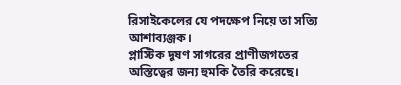রিসাইকেলের যে পদক্ষেপ নিয়ে তা সত্যি আশাব্যঞ্জক।
প্লাস্টিক দূষণ সাগরের প্রাণীজগতের অস্তিত্বের জন্য হুমকি তৈরি করেছে।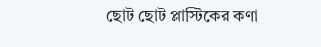ছোট ছোট প্লাস্টিকের কণা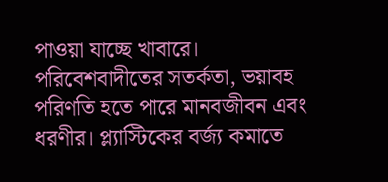পাওয়া যাচ্ছে খাবারে।
পরিবেশবাদীতের সতর্কতা, ভয়াবহ পরিণতি হতে পারে মানবজীবন এবং ধরণীর। প্ল্যাস্টিকের বর্জ্য কমাতে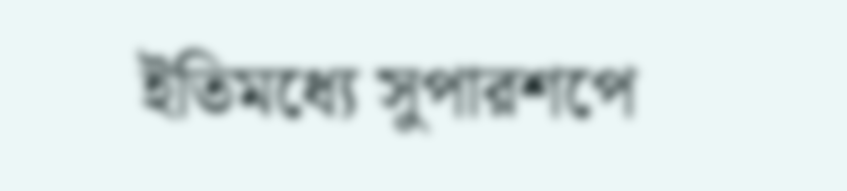ইতিমধ্যে সুপারশপে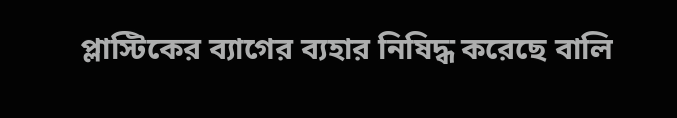প্লাস্টিকের ব্যাগের ব্যহার নিষিদ্ধ করেছে বালি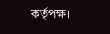কর্তৃপক্ষ।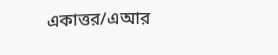একাত্তর/এআর